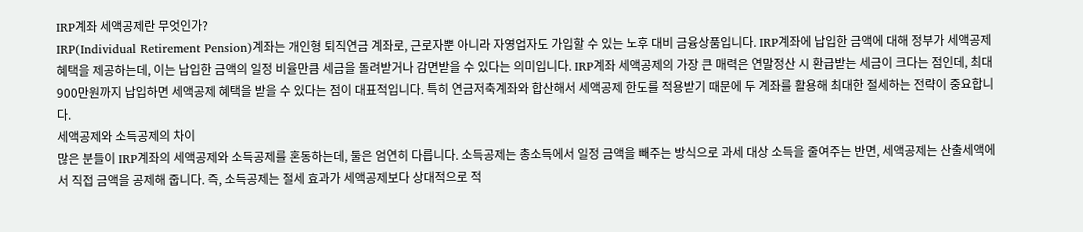IRP계좌 세액공제란 무엇인가?
IRP(Individual Retirement Pension)계좌는 개인형 퇴직연금 계좌로, 근로자뿐 아니라 자영업자도 가입할 수 있는 노후 대비 금융상품입니다. IRP계좌에 납입한 금액에 대해 정부가 세액공제 혜택을 제공하는데, 이는 납입한 금액의 일정 비율만큼 세금을 돌려받거나 감면받을 수 있다는 의미입니다. IRP계좌 세액공제의 가장 큰 매력은 연말정산 시 환급받는 세금이 크다는 점인데, 최대 900만원까지 납입하면 세액공제 혜택을 받을 수 있다는 점이 대표적입니다. 특히 연금저축계좌와 합산해서 세액공제 한도를 적용받기 때문에 두 계좌를 활용해 최대한 절세하는 전략이 중요합니다.
세액공제와 소득공제의 차이
많은 분들이 IRP계좌의 세액공제와 소득공제를 혼동하는데, 둘은 엄연히 다릅니다. 소득공제는 총소득에서 일정 금액을 빼주는 방식으로 과세 대상 소득을 줄여주는 반면, 세액공제는 산출세액에서 직접 금액을 공제해 줍니다. 즉, 소득공제는 절세 효과가 세액공제보다 상대적으로 적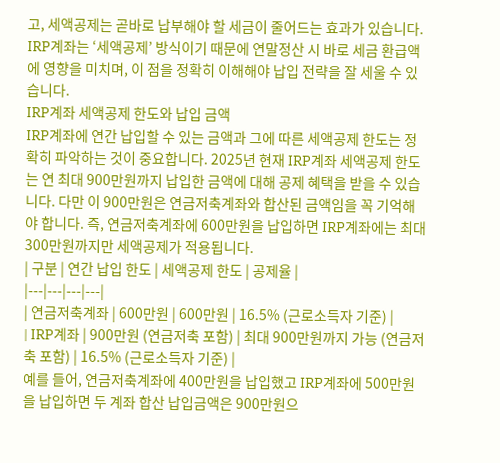고, 세액공제는 곧바로 납부해야 할 세금이 줄어드는 효과가 있습니다. IRP계좌는 ‘세액공제’ 방식이기 때문에 연말정산 시 바로 세금 환급액에 영향을 미치며, 이 점을 정확히 이해해야 납입 전략을 잘 세울 수 있습니다.
IRP계좌 세액공제 한도와 납입 금액
IRP계좌에 연간 납입할 수 있는 금액과 그에 따른 세액공제 한도는 정확히 파악하는 것이 중요합니다. 2025년 현재 IRP계좌 세액공제 한도는 연 최대 900만원까지 납입한 금액에 대해 공제 혜택을 받을 수 있습니다. 다만 이 900만원은 연금저축계좌와 합산된 금액임을 꼭 기억해야 합니다. 즉, 연금저축계좌에 600만원을 납입하면 IRP계좌에는 최대 300만원까지만 세액공제가 적용됩니다.
| 구분 | 연간 납입 한도 | 세액공제 한도 | 공제율 |
|---|---|---|---|
| 연금저축계좌 | 600만원 | 600만원 | 16.5% (근로소득자 기준) |
| IRP계좌 | 900만원 (연금저축 포함) | 최대 900만원까지 가능 (연금저축 포함) | 16.5% (근로소득자 기준) |
예를 들어, 연금저축계좌에 400만원을 납입했고 IRP계좌에 500만원을 납입하면 두 계좌 합산 납입금액은 900만원으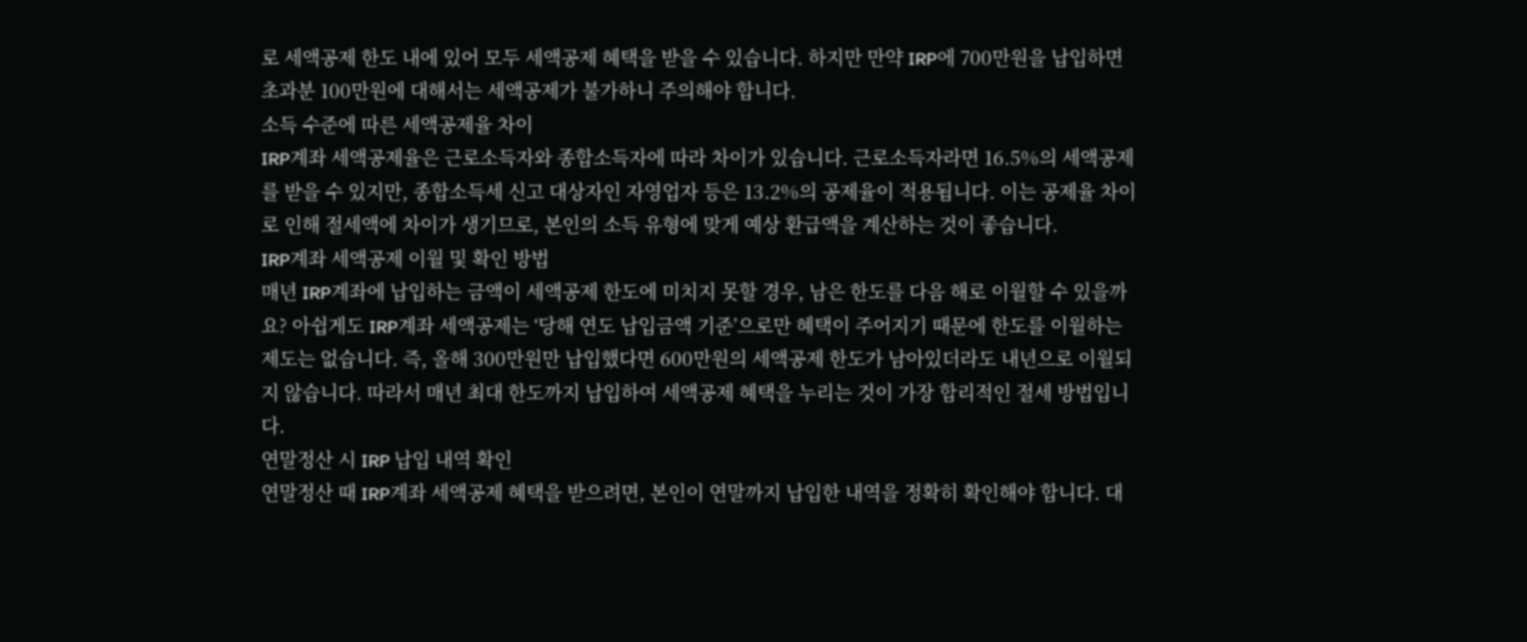로 세액공제 한도 내에 있어 모두 세액공제 혜택을 받을 수 있습니다. 하지만 만약 IRP에 700만원을 납입하면 초과분 100만원에 대해서는 세액공제가 불가하니 주의해야 합니다.
소득 수준에 따른 세액공제율 차이
IRP계좌 세액공제율은 근로소득자와 종합소득자에 따라 차이가 있습니다. 근로소득자라면 16.5%의 세액공제를 받을 수 있지만, 종합소득세 신고 대상자인 자영업자 등은 13.2%의 공제율이 적용됩니다. 이는 공제율 차이로 인해 절세액에 차이가 생기므로, 본인의 소득 유형에 맞게 예상 환급액을 계산하는 것이 좋습니다.
IRP계좌 세액공제 이월 및 확인 방법
매년 IRP계좌에 납입하는 금액이 세액공제 한도에 미치지 못할 경우, 남은 한도를 다음 해로 이월할 수 있을까요? 아쉽게도 IRP계좌 세액공제는 ‘당해 연도 납입금액 기준’으로만 혜택이 주어지기 때문에 한도를 이월하는 제도는 없습니다. 즉, 올해 300만원만 납입했다면 600만원의 세액공제 한도가 남아있더라도 내년으로 이월되지 않습니다. 따라서 매년 최대 한도까지 납입하여 세액공제 혜택을 누리는 것이 가장 합리적인 절세 방법입니다.
연말정산 시 IRP 납입 내역 확인
연말정산 때 IRP계좌 세액공제 혜택을 받으려면, 본인이 연말까지 납입한 내역을 정확히 확인해야 합니다. 대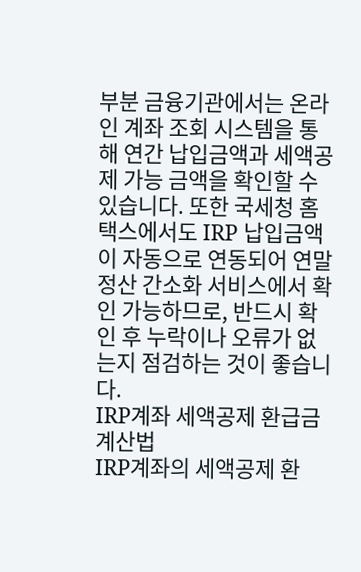부분 금융기관에서는 온라인 계좌 조회 시스템을 통해 연간 납입금액과 세액공제 가능 금액을 확인할 수 있습니다. 또한 국세청 홈택스에서도 IRP 납입금액이 자동으로 연동되어 연말정산 간소화 서비스에서 확인 가능하므로, 반드시 확인 후 누락이나 오류가 없는지 점검하는 것이 좋습니다.
IRP계좌 세액공제 환급금 계산법
IRP계좌의 세액공제 환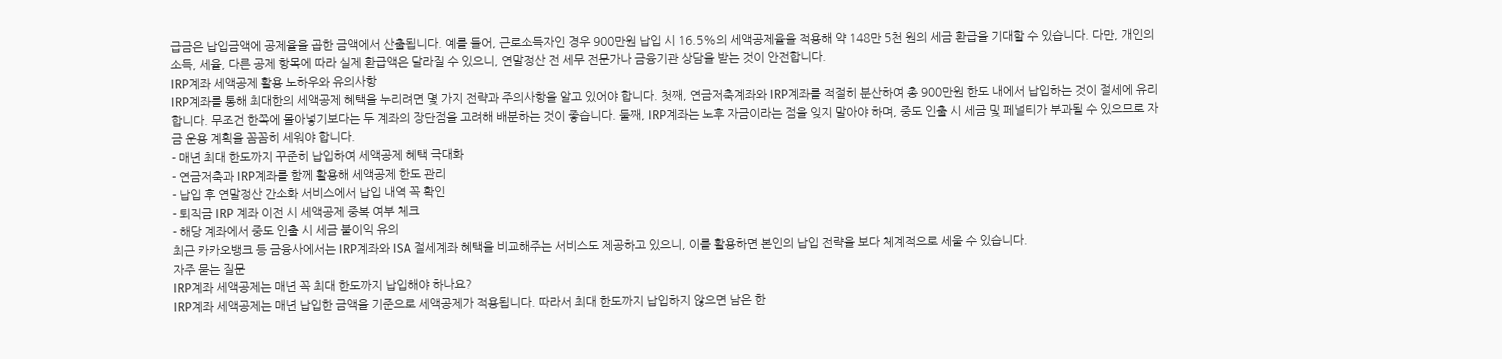급금은 납입금액에 공제율을 곱한 금액에서 산출됩니다. 예를 들어, 근로소득자인 경우 900만원 납입 시 16.5%의 세액공제율을 적용해 약 148만 5천 원의 세금 환급을 기대할 수 있습니다. 다만, 개인의 소득, 세율, 다른 공제 항목에 따라 실제 환급액은 달라질 수 있으니, 연말정산 전 세무 전문가나 금융기관 상담을 받는 것이 안전합니다.
IRP계좌 세액공제 활용 노하우와 유의사항
IRP계좌를 통해 최대한의 세액공제 혜택을 누리려면 몇 가지 전략과 주의사항을 알고 있어야 합니다. 첫째, 연금저축계좌와 IRP계좌를 적절히 분산하여 총 900만원 한도 내에서 납입하는 것이 절세에 유리합니다. 무조건 한쪽에 몰아넣기보다는 두 계좌의 장단점을 고려해 배분하는 것이 좋습니다. 둘째, IRP계좌는 노후 자금이라는 점을 잊지 말아야 하며, 중도 인출 시 세금 및 페널티가 부과될 수 있으므로 자금 운용 계획을 꼼꼼히 세워야 합니다.
- 매년 최대 한도까지 꾸준히 납입하여 세액공제 혜택 극대화
- 연금저축과 IRP계좌를 함께 활용해 세액공제 한도 관리
- 납입 후 연말정산 간소화 서비스에서 납입 내역 꼭 확인
- 퇴직금 IRP 계좌 이전 시 세액공제 중복 여부 체크
- 해당 계좌에서 중도 인출 시 세금 불이익 유의
최근 카카오뱅크 등 금융사에서는 IRP계좌와 ISA 절세계좌 혜택을 비교해주는 서비스도 제공하고 있으니, 이를 활용하면 본인의 납입 전략을 보다 체계적으로 세울 수 있습니다.
자주 묻는 질문
IRP계좌 세액공제는 매년 꼭 최대 한도까지 납입해야 하나요?
IRP계좌 세액공제는 매년 납입한 금액을 기준으로 세액공제가 적용됩니다. 따라서 최대 한도까지 납입하지 않으면 남은 한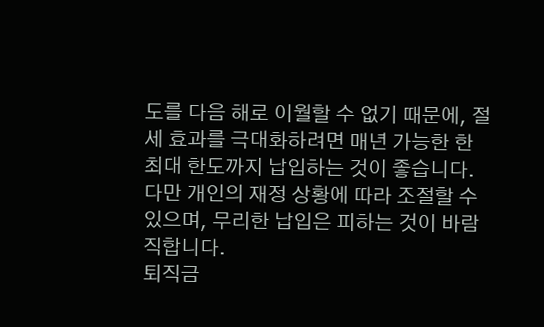도를 다음 해로 이월할 수 없기 때문에, 절세 효과를 극대화하려면 매년 가능한 한 최대 한도까지 납입하는 것이 좋습니다. 다만 개인의 재정 상황에 따라 조절할 수 있으며, 무리한 납입은 피하는 것이 바람직합니다.
퇴직금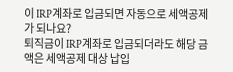이 IRP계좌로 입금되면 자동으로 세액공제가 되나요?
퇴직금이 IRP계좌로 입금되더라도 해당 금액은 세액공제 대상 납입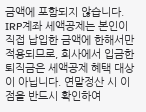금액에 포함되지 않습니다. IRP계좌 세액공제는 본인이 직접 납입한 금액에 한해서만 적용되므로, 회사에서 입금한 퇴직금은 세액공제 혜택 대상이 아닙니다. 연말정산 시 이 점을 반드시 확인하여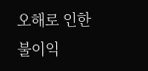오해로 인한 불이익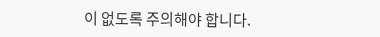이 없도록 주의해야 합니다.